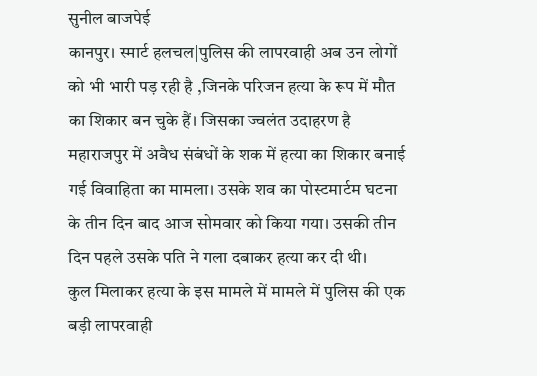सुनील बाजपेई
कानपुर। स्मार्ट हलचल|पुलिस की लापरवाही अब उन लोगों को भी भारी पड़ रही है ,जिनके परिजन हत्या के रूप में मौत का शिकार बन चुके हैं। जिसका ज्वलंत उदाहरण है महाराजपुर में अवैध संबंधों के शक में हत्या का शिकार बनाई गई विवाहिता का मामला। उसके शव का पोस्टमार्टम घटना के तीन दिन बाद आज सोमवार को किया गया। उसकी तीन दिन पहले उसके पति ने गला दबाकर हत्या कर दी थी।
कुल मिलाकर हत्या के इस मामले में मामले में पुलिस की एक बड़ी लापरवाही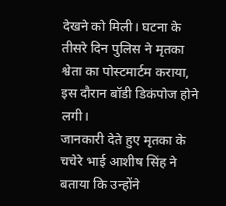देखने को मिली। घटना के तीसरे दिन पुलिस ने मृतका श्वेता का पोस्टमार्टम कराया, इस दौरान बॉडी डिकंपोज होने लगी।
जानकारी देते हुए मृतका के चचेरे भाई आशीष सिंह ने बताया कि उन्होंने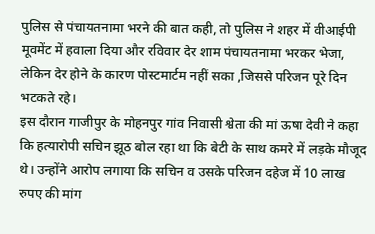पुलिस से पंचायतनामा भरने की बात कही, तो पुलिस ने शहर में वीआईपी मूवमेंट में हवाला दिया और रविवार देर शाम पंचायतनामा भरकर भेजा, लेकिन देर होने के कारण पोस्टमार्टम नहीं सका ,जिससे परिजन पूरे दिन भटकते रहे।
इस दौरान गाजीपुर के मोहनपुर गांव निवासी श्वेता की मां ऊषा देवी ने कहा कि हत्यारोपी सचिन झूठ बोल रहा था कि बेटी के साथ कमरे में लड़के मौजूद थे। उन्होंने आरोप लगाया कि सचिन व उसके परिजन दहेज में 10 लाख रुपए की मांग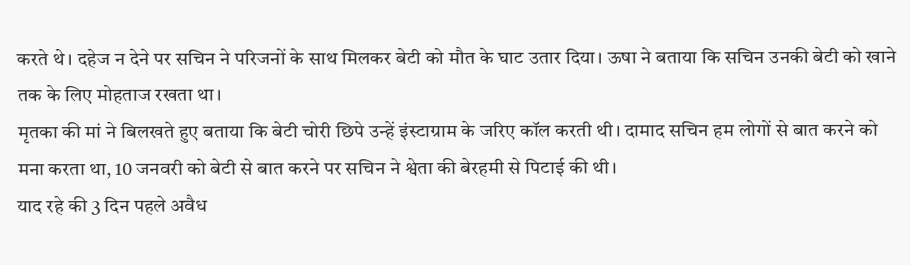करते थे। दहेज न देने पर सचिन ने परिजनों के साथ मिलकर बेटी को मौत के घाट उतार दिया। ऊषा ने बताया कि सचिन उनकी बेटी को खाने तक के लिए मोहताज रखता था।
मृतका की मां ने बिलखते हुए बताया कि बेटी चोरी छिपे उन्हें इंस्टाग्राम के जरिए कॉल करती थी। दामाद सचिन हम लोगों से बात करने को मना करता था, 10 जनवरी को बेटी से बात करने पर सचिन ने श्वेता की बेरहमी से पिटाई की थी।
याद रहे की 3 दिन पहले अवैध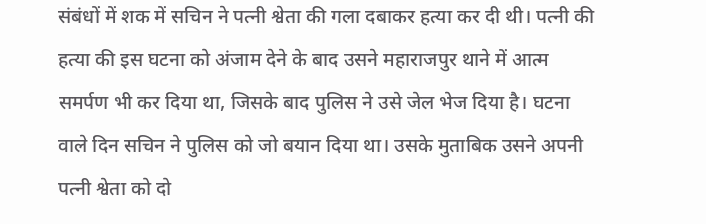संबंधों में शक में सचिन ने पत्नी श्वेता की गला दबाकर हत्या कर दी थी। पत्नी की हत्या की इस घटना को अंजाम देने के बाद उसने महाराजपुर थाने में आत्म समर्पण भी कर दिया था, जिसके बाद पुलिस ने उसे जेल भेज दिया है। घटना वाले दिन सचिन ने पुलिस को जो बयान दिया था। उसके मुताबिक उसने अपनी पत्नी श्वेता को दो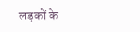लड़कों के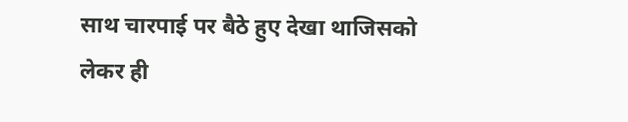साथ चारपाई पर बैठे हुए देखा थाजिसको लेकर ही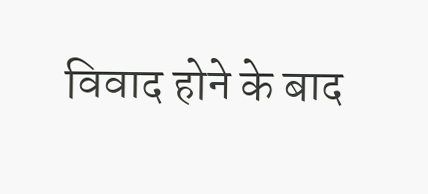विवाद होने के बाद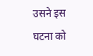उसने इस घटना को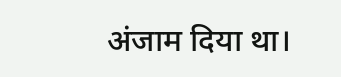अंजाम दिया था।